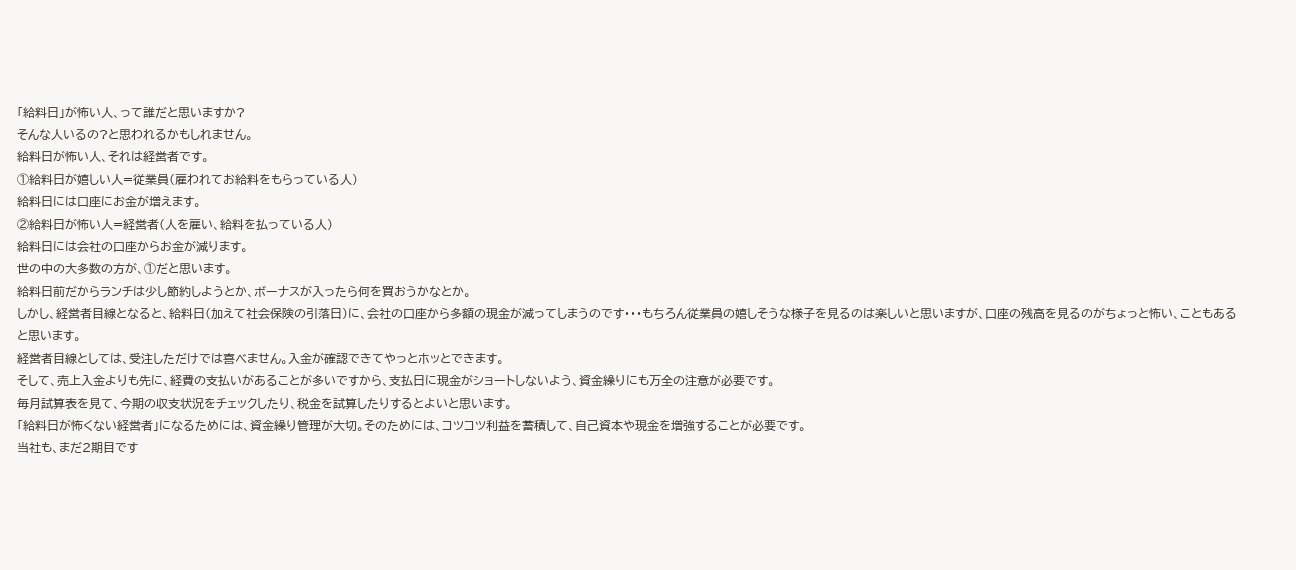「給料日」が怖い人、って誰だと思いますか?
そんな人いるの?と思われるかもしれません。
給料日が怖い人、それは経営者です。
①給料日が嬉しい人=従業員(雇われてお給料をもらっている人)
給料日には口座にお金が増えます。
②給料日が怖い人=経営者(人を雇い、給料を払っている人)
給料日には会社の口座からお金が減ります。
世の中の大多数の方が、①だと思います。
給料日前だからランチは少し節約しようとか、ボーナスが入ったら何を買おうかなとか。
しかし、経営者目線となると、給料日(加えて社会保険の引落日)に、会社の口座から多額の現金が減ってしまうのです・・・もちろん従業員の嬉しそうな様子を見るのは楽しいと思いますが、口座の残高を見るのがちょっと怖い、こともあると思います。
経営者目線としては、受注しただけでは喜べません。入金が確認できてやっとホッとできます。
そして、売上入金よりも先に、経費の支払いがあることが多いですから、支払日に現金がショートしないよう、資金繰りにも万全の注意が必要です。
毎月試算表を見て、今期の収支状況をチェックしたり、税金を試算したりするとよいと思います。
「給料日が怖くない経営者」になるためには、資金繰り管理が大切。そのためには、コツコツ利益を蓄積して、自己資本や現金を増強することが必要です。
当社も、まだ2期目です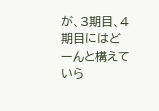が、3期目、4期目にはどーんと構えていら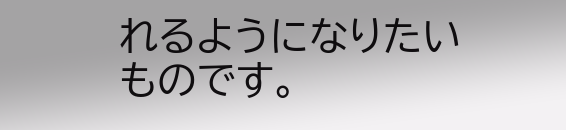れるようになりたいものです。